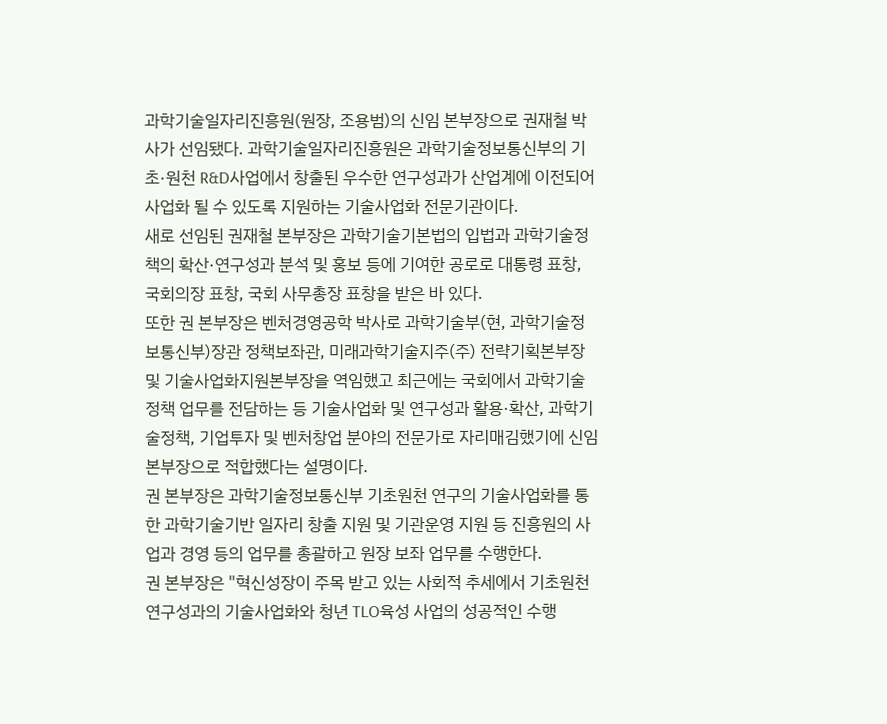과학기술일자리진흥원(원장, 조용범)의 신임 본부장으로 권재철 박사가 선임됐다. 과학기술일자리진흥원은 과학기술정보통신부의 기초·원천 R&D사업에서 창출된 우수한 연구성과가 산업계에 이전되어 사업화 될 수 있도록 지원하는 기술사업화 전문기관이다.
새로 선임된 권재철 본부장은 과학기술기본법의 입법과 과학기술정책의 확산·연구성과 분석 및 홍보 등에 기여한 공로로 대통령 표창, 국회의장 표창, 국회 사무총장 표창을 받은 바 있다.
또한 권 본부장은 벤처경영공학 박사로 과학기술부(현, 과학기술정보통신부)장관 정책보좌관, 미래과학기술지주(주) 전략기획본부장 및 기술사업화지원본부장을 역임했고 최근에는 국회에서 과학기술정책 업무를 전담하는 등 기술사업화 및 연구성과 활용·확산, 과학기술정책, 기업투자 및 벤처창업 분야의 전문가로 자리매김했기에 신임 본부장으로 적합했다는 설명이다.
권 본부장은 과학기술정보통신부 기초원천 연구의 기술사업화를 통한 과학기술기반 일자리 창출 지원 및 기관운영 지원 등 진흥원의 사업과 경영 등의 업무를 총괄하고 원장 보좌 업무를 수행한다.
권 본부장은 "혁신성장이 주목 받고 있는 사회적 추세에서 기초원천 연구성과의 기술사업화와 청년 TLO육성 사업의 성공적인 수행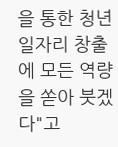을 통한 청년 일자리 창출에 모든 역량을 쏟아 붓겠다"고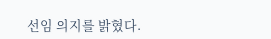선임 의지를 밝혔다.